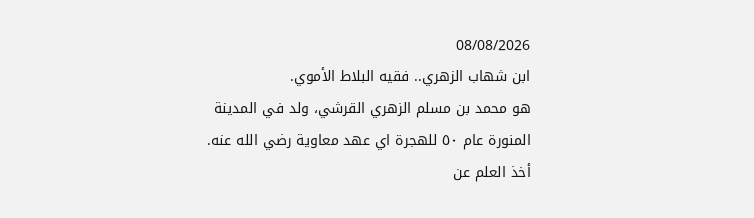08/08/2026
ابن شهاب الزهري.. فقيه البلاط الأموي.
هو محمد بن مسلم الزهري القرشي، ولد في المدينة المنورة عام ٥٠ للهجرة اي عهد معاوية رضي الله عنه.
أخذ العلم عن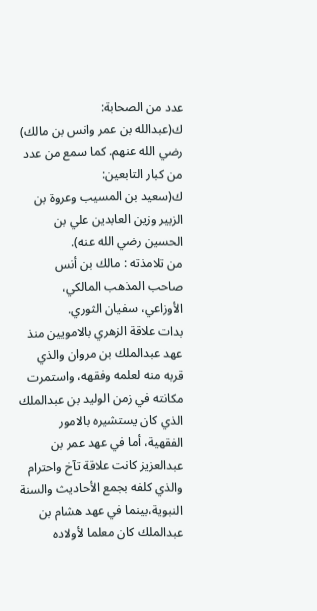عدد من الصحابة:
ك(عبدالله بن عمر وانس بن مالك) رضي الله عنهم. كما سمع من عدد من كبار التابعين:
ك(سعيد بن المسيب وعروة بن الزبير وزين العابدين علي بن الحسين رضي الله عنه).
من تلامذته : مالك بن أنس صاحب المذهب المالكي، الأوزاعي، سفيان الثوري.
بدات علاقة الزهري بالامويين منذ عهد عبدالملك بن مروان والذي قربه منه لعلمه وفقهه، واستمرت مكانته في زمن الوليد بن عبدالملك الذي كان يستشيره بالامور الفقهية، أما في عهد عمر بن عبدالعزيز كانت علاقة تآخ واحترام والذي كلفه بجمع الأحاديث والسنة النبوية،بينما في عهد هشام بن عبدالملك كان معلما لأولاده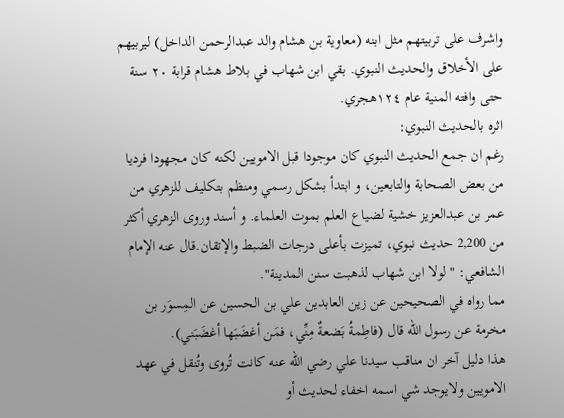واشرف على تربيتهم مثل ابنه (معاوية بن هشام والد عبدالرحمن الداخل) ليربيهم على الأخلاق والحديث النبوي. بقي ابن شهاب في بلاط هشام قرابة ٢٠ سنة حتى وافته المنية عام ١٢٤هجري.
اثره بالحديث النبوي:
رغم ان جمع الحديث النبوي كان موجودا قبل الامويين لكنه كان مجهودا فرديا من بعض الصحابة والتابعين، و ابتدأ بشكل رسمي ومنظم بتكليف للزهري من عمر بن عبدالعزيز خشية لضياع العلم بموت العلماء. و أسند وروى الزهري أكثر من 2,200 حديث نبوي، تميزت بأعلى درجات الضبط والإتقان.قال عنه الإمام الشافعي: "لولا ابن شهاب لذهبت سنن المدينة".
مما رواه في الصحيحين عن زين العابدين علي بن الحسين عن المِسوَر بن مخرمة عن رسول الله قال (فاطِمةُ بَضعةٌ مِنِّي، فمَن أغضَبَها أغضَبَني).
هذا دليل آخر ان مناقب سيدنا علي رضي الله عنه كانت تُروى وتُنقل في عهد الامويين ولايوجد شي اسمه اخفاء لحديث أو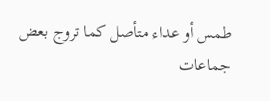طمس أو عداء متأصل كما تروج بعض جماعات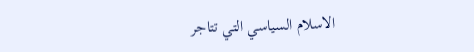الاسلام السياسي التي تتاجر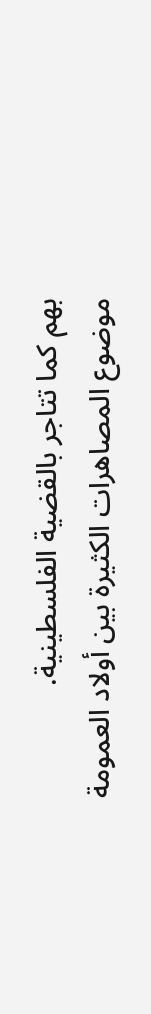بهم كما تتاجر بالقضية الفلسطينية.
موضوع المصاهرات الكثيرة بين أولاد العمومة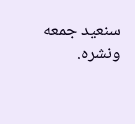سنعيد جمعه ونشره.